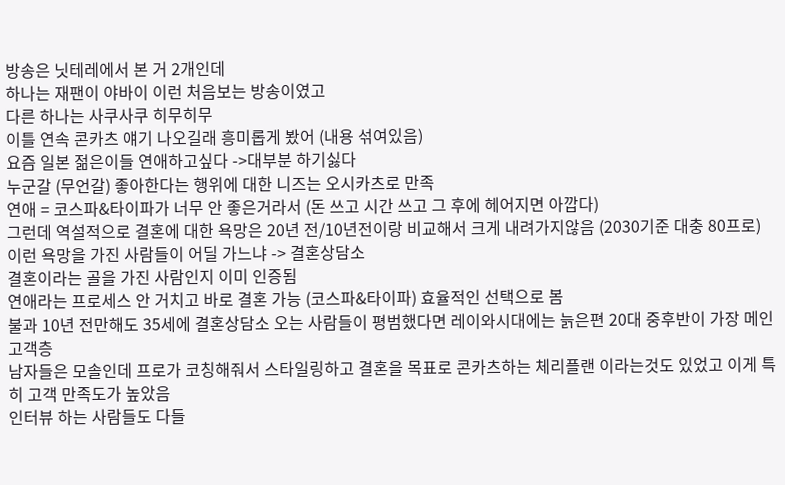방송은 닛테레에서 본 거 2개인데
하나는 재팬이 야바이 이런 처음보는 방송이였고
다른 하나는 사쿠사쿠 히무히무
이틀 연속 콘카츠 얘기 나오길래 흥미롭게 봤어 (내용 섞여있음)
요즘 일본 젊은이들 연애하고싶다 ->대부분 하기싫다
누군갈 (무언갈) 좋아한다는 행위에 대한 니즈는 오시카츠로 만족
연애 = 코스파&타이파가 너무 안 좋은거라서 (돈 쓰고 시간 쓰고 그 후에 헤어지면 아깝다)
그런데 역설적으로 결혼에 대한 욕망은 20년 전/10년전이랑 비교해서 크게 내려가지않음 (2030기준 대충 80프로)
이런 욕망을 가진 사람들이 어딜 가느냐 -> 결혼상담소
결혼이라는 골을 가진 사람인지 이미 인증됨
연애라는 프로세스 안 거치고 바로 결혼 가능 (코스파&타이파) 효율적인 선택으로 봄
불과 10년 전만해도 35세에 결혼상담소 오는 사람들이 평범했다면 레이와시대에는 늙은편 20대 중후반이 가장 메인 고객층
남자들은 모솔인데 프로가 코칭해줘서 스타일링하고 결혼을 목표로 콘카츠하는 체리플랜 이라는것도 있었고 이게 특히 고객 만족도가 높았음
인터뷰 하는 사람들도 다들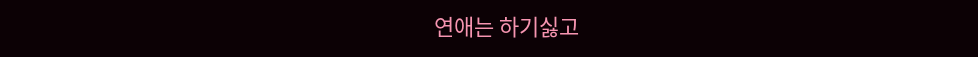연애는 하기싫고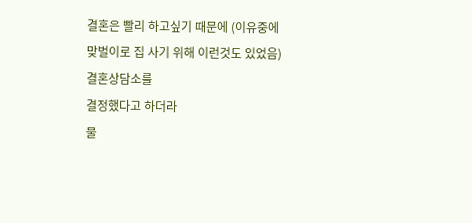결혼은 빨리 하고싶기 때문에 (이유중에 맞벌이로 집 사기 위해 이런것도 있었음) 결혼상담소를
결정했다고 하더라
물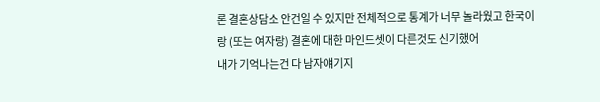론 결혼상담소 안건일 수 있지만 전체적으로 통계가 너무 놀라웠고 한국이랑 (또는 여자랑) 결혼에 대한 마인드셋이 다른것도 신기했어
내가 기억나는건 다 남자얘기지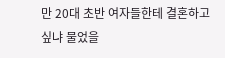만 20대 초반 여자들한테 결혼하고싶냐 물었을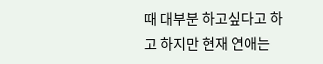때 대부분 하고싶다고 하고 하지만 현재 연애는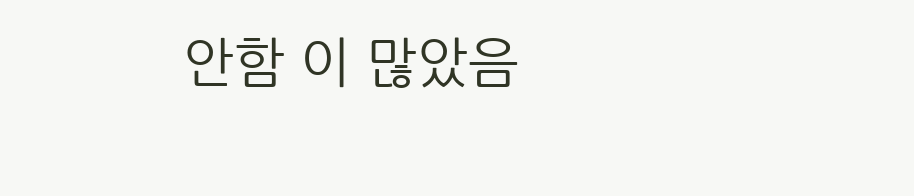안함 이 많았음